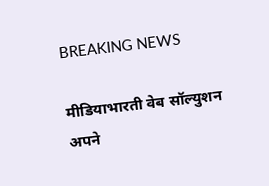BREAKING NEWS

मीडियाभारती वेब सॉल्युशन अपने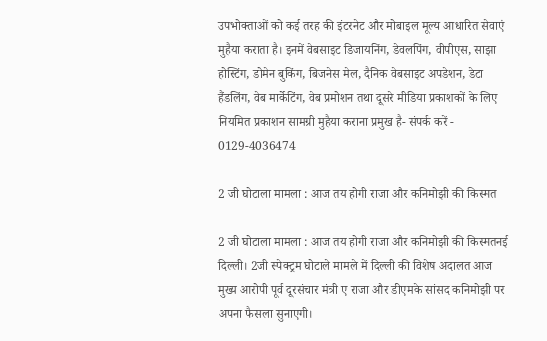उपभोक्ताओं को कई तरह की इंटरनेट और मोबाइल मूल्य आधारित सेवाएं मुहैया कराता है। इनमें वेबसाइट डिजायनिंग, डेवलपिंग, वीपीएस, साझा होस्टिंग, डोमेन बुकिंग, बिजनेस मेल, दैनिक वेबसाइट अपडेशन, डेटा हैंडलिंग, वेब मार्केटिंग, वेब प्रमोशन तथा दूसरे मीडिया प्रकाशकों के लिए नियमित प्रकाशन सामग्री मुहैया कराना प्रमुख है- संपर्क करें - 0129-4036474

2 जी घोटाला मामला : आज तय होगी राजा और कनिमोझी की किस्मत

2 जी घोटाला मामला : आज तय होगी राजा और कनिमोझी की किस्मतनई दिल्ली। 2जी स्पेक्ट्रम घोटाले मामले में दिल्ली की विशेष अदालत आज मुख्य आरोपी पूर्व दूरसंचार मंत्री ए राजा और डीएमके सांसद कनिमोझी पर अपना फैसला सुनाएगी।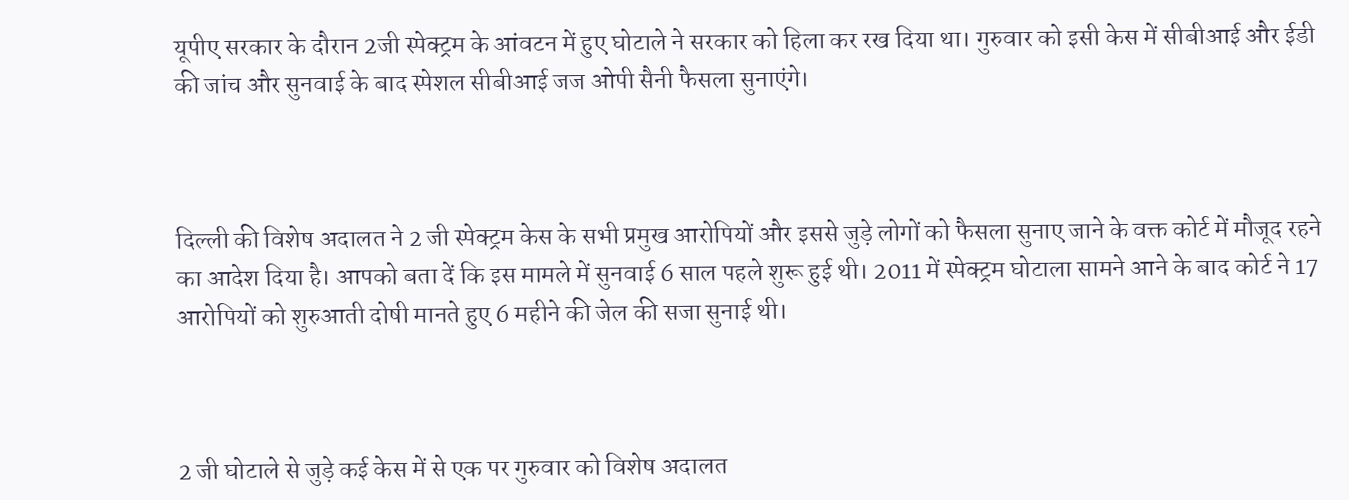यूपीए सरकार के दौरान 2जी स्पेक्ट्रम के आंवटन में हुए घोटाले ने सरकार को हिला कर रख दिया था। गुरुवार को इसी केस में सीबीआई और ईडी की जांच और सुनवाई के बाद स्पेशल सीबीआई जज ओपी सैनी फैसला सुनाएंगे।



दिल्ली की विशेष अदालत ने 2 जी स्पेक्ट्रम केस के सभी प्रमुख आरोपियों और इससे जुड़े लोगों को फैसला सुनाए जाने के वक्त कोर्ट में मौजूद रहने का आदेश दिया है। आपको बता दें कि इस मामले में सुनवाई 6 साल पहले शुरू हुई थी। 2011 में स्पेक्ट्रम घोटाला सामने आने के बाद कोर्ट ने 17 आरोपियों को शुरुआती दोषी मानते हुए 6 महीने की जेल की सजा सुनाई थी।



2 जी घोटाले से जुड़े कई केस में से एक पर गुरुवार को विशेष अदालत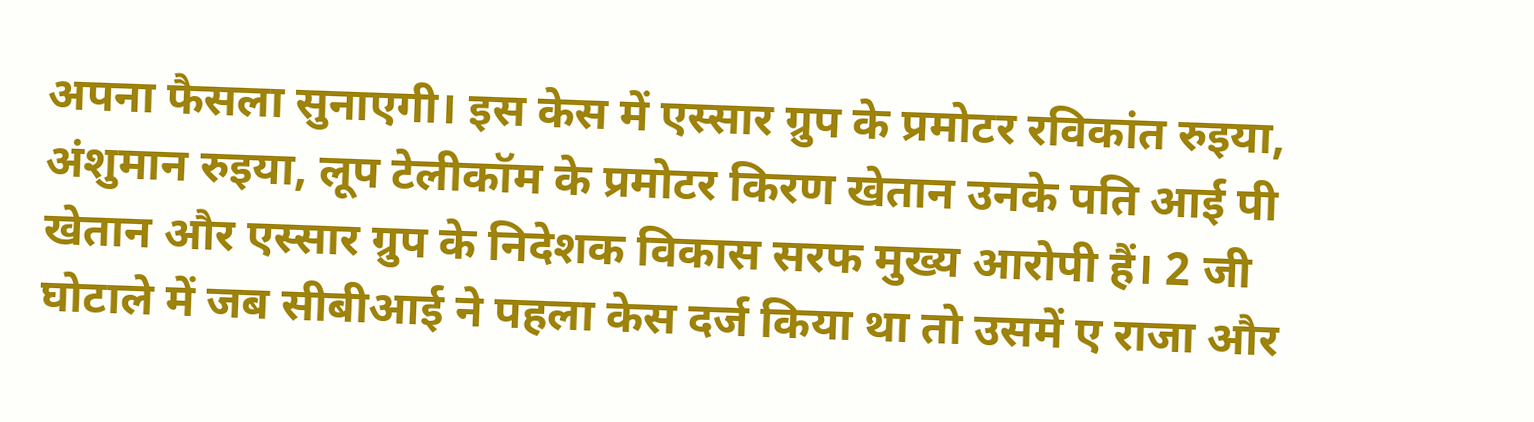अपना फैसला सुनाएगी। इस केस में एस्सार ग्रुप के प्रमोटर रविकांत रुइया, अंशुमान रुइया, लूप टेलीकॉम के प्रमोटर किरण खेतान उनके पति आई पी खेतान और एस्सार ग्रुप के निदेशक विकास सरफ मुख्य आरोपी हैं। 2 जी घोटाले में जब सीबीआई ने पहला केस दर्ज किया था तो उसमें ए राजा और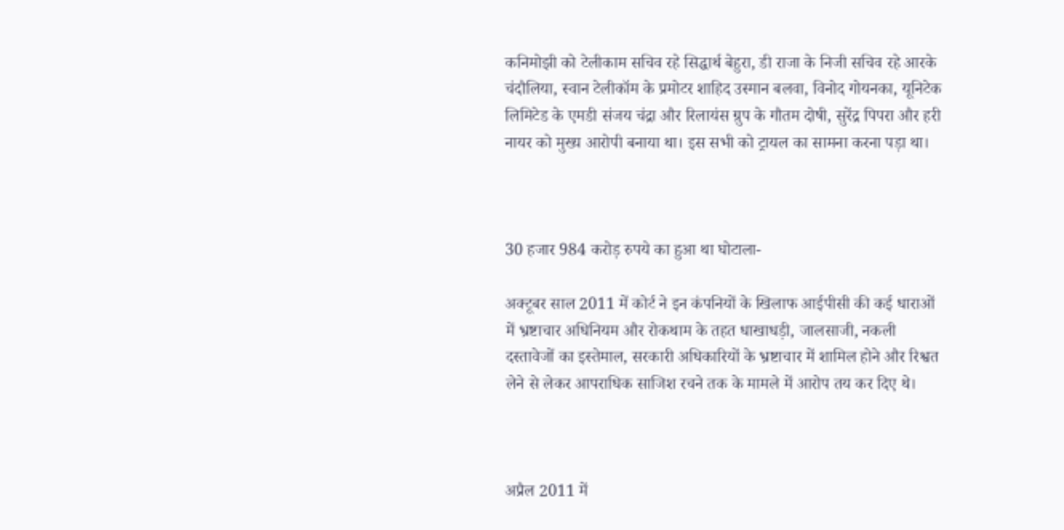कनिमोझी को टेलीकाम सचिव रहे सिद्धार्थ बेहुरा, डी राजा के निजी सचिव रहे आरके चंदौलिया, स्वान टेलीकॉम के प्रमोटर शाहिद उस्मान बलवा, विनोद गोयनका, यूनिटेक लिमिटेड के एमडी संजय चंद्रा और रिलायंस ग्रुप के गौतम दोषी, सुरेंद्र पिपरा और हरी नायर को मुख्य आरोपी बनाया था। इस सभी को ट्रायल का सामना करना पड़ा था।



30 हजार 984 करोड़ रुपये का हुआ था घोटाला-

अक्टूबर साल 2011 में कोर्ट ने इन कंपनियों के खिलाफ आईपीसी की कई धाराओं में भ्रष्टाचार अधिनियम और रोकथाम के तहत धाखाधड़ी, जालसाजी, नकली दस्तावेजों का इस्तेमाल, सरकारी अधिकारियों के भ्रष्टाचार में शामिल होने और रिश्वत लेने से लेकर आपराधिक साजिश रचने तक के मामले में आरोप तय कर दिए थे।



अप्रैल 2011 में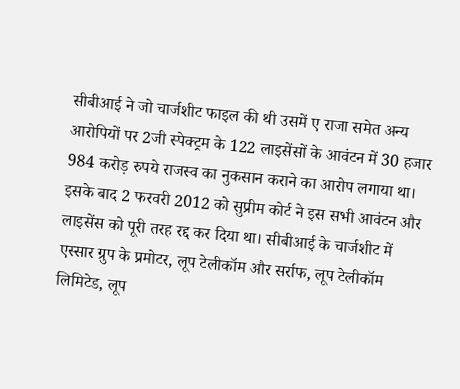सीबीआई ने जो चार्जशीट फाइल की थी उसमें ए राजा समेत अन्य आरोपियों पर 2जी स्पेक्ट्रम के 122 लाइसेंसों के आवंटन में 30 हजार 984 करोड़ रुपये राजस्व का नुकसान कराने का आरोप लगाया था। इसके बाद 2 फरवरी 2012 को सुप्रीम कोर्ट ने इस सभी आवंटन और लाइसेंस को पूरी तरह रद्द कर दिया था। सीबीआई के चार्जशीट में एस्सार ग्रुप के प्रमोटर, लूप टेलीकॉम और सर्राफ, लूप टेलीकॉम लिमिटेड, लूप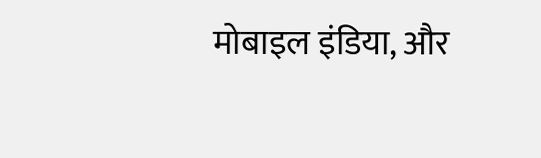मोबाइल इंडिया, और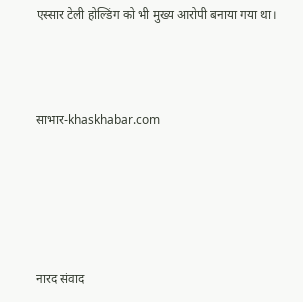एस्सार टेली होल्डिंग को भी मुख्य आरोपी बनाया गया था।



साभार-khaskhabar.com





नारद संवाद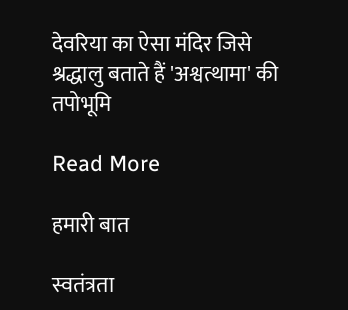देवरिया का ऐसा मंदिर जिसे श्रद्धालु बताते हैं 'अश्वत्थामा' की तपोभूमि

Read More

हमारी बात

स्वतंत्रता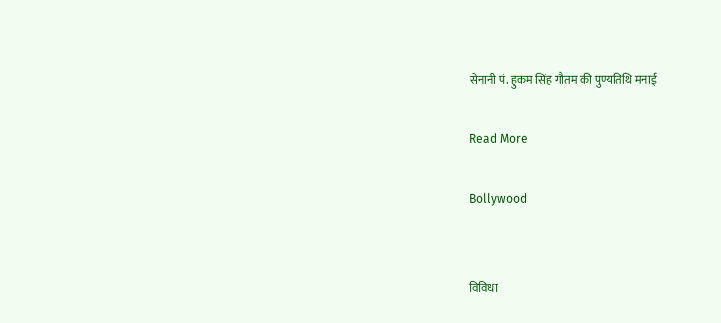सेनानी पं. हुकम सिंह गौतम की पुण्यतिथि मनाई

Read More

Bollywood


विविधा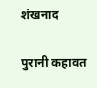शंखनाद

पुरानी कहावत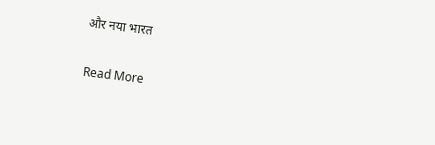और नया भारत

Read More